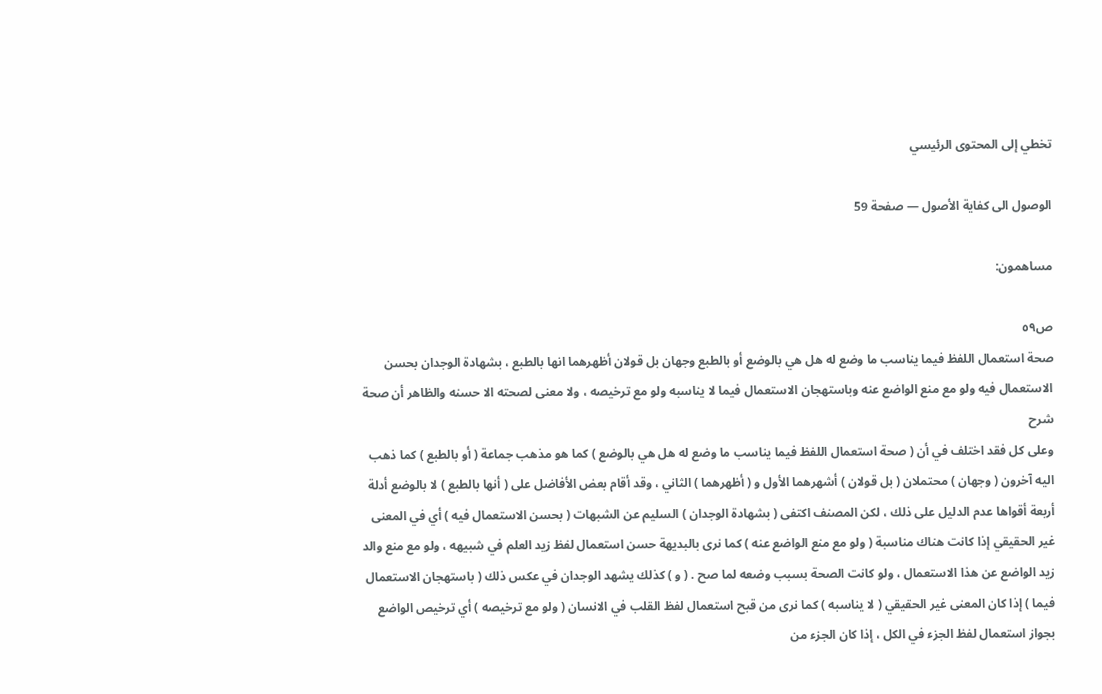تخطي إلى المحتوى الرئيسي

الوصول الى كفاية الأصول — صفحة 59

مساهمون:

ص٥٩
صحة استعمال اللفظ فيما يناسب ما وضع له هل هي بالوضع أو بالطبع وجهان بل قولان أظهرهما انها بالطبع ، بشهادة الوجدان بحسن الاستعمال فيه ولو مع منع الواضع عنه وباستهجان الاستعمال فيما لا يناسبه ولو مع ترخيصه ، ولا معنى لصحته الا حسنه والظاهر أن صحة
شرح
وعلى كل فقد اختلف في أن ( صحة استعمال اللفظ فيما يناسب ما وضع له هل هي بالوضع ) كما هو مذهب جماعة ( أو بالطبع ) كما ذهب اليه آخرون ( وجهان ) محتملان ( بل قولان ) أشهرهما الأول و ( أظهرهما ) الثاني ، وقد أقام بعض الأفاضل على ( أنها بالطبع ) لا بالوضع أدلة أربعة أقواها عدم الدليل على ذلك ، لكن المصنف اكتفى ( بشهادة الوجدان ) السليم عن الشبهات ( بحسن الاستعمال فيه ) أي في المعنى غير الحقيقي إذا كانت هناك مناسبة ( ولو مع منع الواضع عنه ) كما نرى بالبديهة حسن استعمال لفظ زيد العلم في شبيهه ، ولو مع منع والد زيد الواضع عن هذا الاستعمال ، ولو كانت الصحة بسبب وضعه لما صح . ( و ) كذلك يشهد الوجدان في عكس ذلك ( باستهجان الاستعمال فيما ) إذا كان المعنى غير الحقيقي ( لا يناسبه ) كما نرى من قبح استعمال لفظ القلب في الانسان ( ولو مع ترخيصه ) أي ترخيص الواضع بجواز استعمال لفظ الجزء في الكل ، إذا كان الجزء من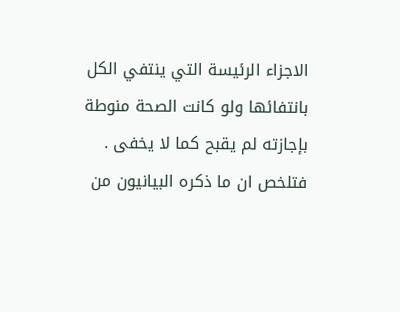الاجزاء الرئيسة التي ينتفي الكل بانتفائها ولو كانت الصحة منوطة بإجازته لم يقبح كما لا يخفى . فتلخص ان ما ذكره البيانيون من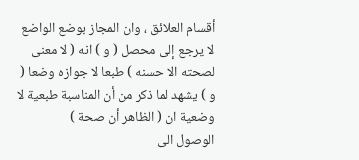أقسام العلائق ، وان المجاز بوضع الواضع لا يرجع إلى محصل ( و ) انه ( لا معنى لصحته الا حسنه ) طبعا لا جوازه وضعا ( و ) يشهد لما ذكر من أن المناسبة طبعية لا وضعية ان ( الظاهر أن صحة )
الوصول الى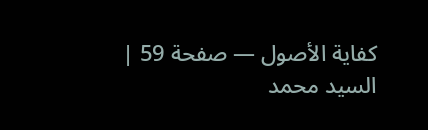كفاية الأصول — صفحة 59 | السيد محمد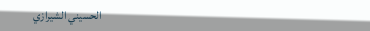الحسيني الشيرازي